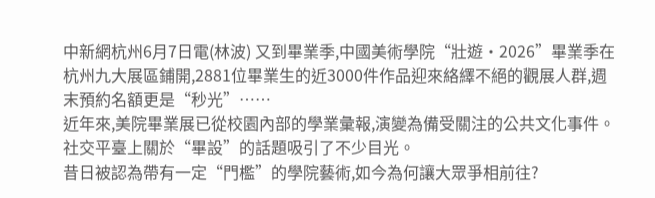中新網杭州6月7日電(林波) 又到畢業季,中國美術學院“壯遊·2026”畢業季在杭州九大展區鋪開,2881位畢業生的近3000件作品迎來絡繹不絕的觀展人群,週末預約名額更是“秒光”……
近年來,美院畢業展已從校園內部的學業彙報,演變為備受關注的公共文化事件。社交平臺上關於“畢設”的話題吸引了不少目光。
昔日被認為帶有一定“門檻”的學院藝術,如今為何讓大眾爭相前往?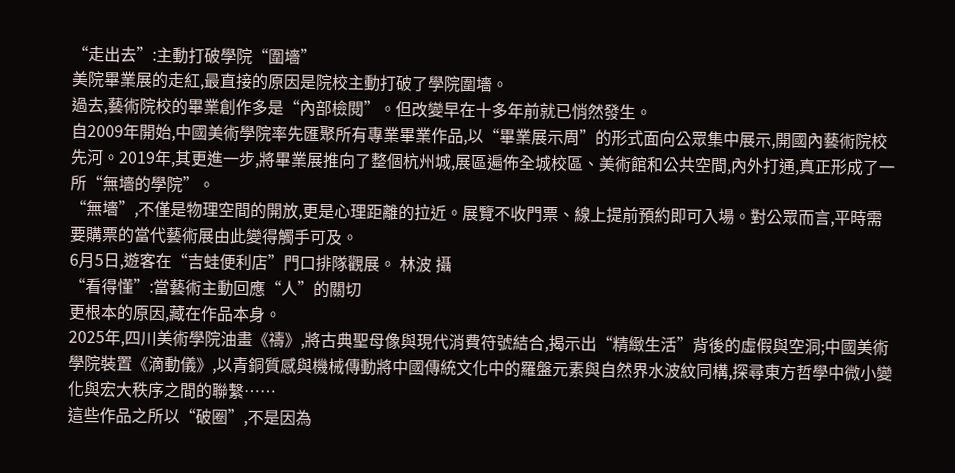“走出去”:主動打破學院“圍墻”
美院畢業展的走紅,最直接的原因是院校主動打破了學院圍墻。
過去,藝術院校的畢業創作多是“內部檢閱”。但改變早在十多年前就已悄然發生。
自2009年開始,中國美術學院率先匯聚所有專業畢業作品,以“畢業展示周”的形式面向公眾集中展示,開國內藝術院校先河。2019年,其更進一步,將畢業展推向了整個杭州城,展區遍佈全城校區、美術館和公共空間,內外打通,真正形成了一所“無墻的學院”。
“無墻”,不僅是物理空間的開放,更是心理距離的拉近。展覽不收門票、線上提前預約即可入場。對公眾而言,平時需要購票的當代藝術展由此變得觸手可及。
6月5日,遊客在“吉蛙便利店”門口排隊觀展。 林波 攝
“看得懂”:當藝術主動回應“人”的關切
更根本的原因,藏在作品本身。
2025年,四川美術學院油畫《禱》,將古典聖母像與現代消費符號結合,揭示出“精緻生活”背後的虛假與空洞;中國美術學院裝置《滴動儀》,以青銅質感與機械傳動將中國傳統文化中的羅盤元素與自然界水波紋同構,探尋東方哲學中微小變化與宏大秩序之間的聯繫……
這些作品之所以“破圈”,不是因為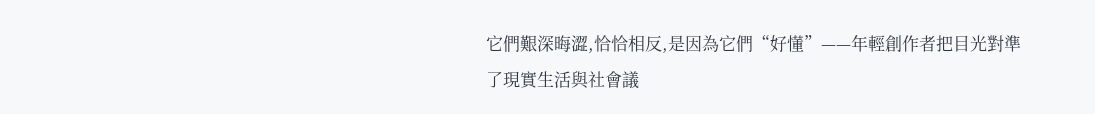它們艱深晦澀,恰恰相反,是因為它們“好懂”——年輕創作者把目光對準了現實生活與社會議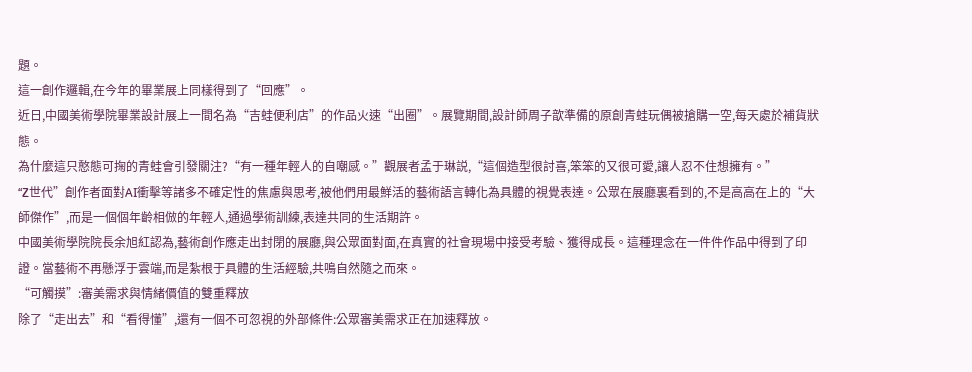題。
這一創作邏輯,在今年的畢業展上同樣得到了“回應”。
近日,中國美術學院畢業設計展上一間名為“吉蛙便利店”的作品火速“出圈”。展覽期間,設計師周子歆準備的原創青蛙玩偶被搶購一空,每天處於補貨狀態。
為什麼這只憨態可掬的青蛙會引發關注?“有一種年輕人的自嘲感。”觀展者孟于琳説,“這個造型很討喜,笨笨的又很可愛,讓人忍不住想擁有。”
“Z世代”創作者面對AI衝擊等諸多不確定性的焦慮與思考,被他們用最鮮活的藝術語言轉化為具體的視覺表達。公眾在展廳裏看到的,不是高高在上的“大師傑作”,而是一個個年齡相倣的年輕人,通過學術訓練,表達共同的生活期許。
中國美術學院院長余旭紅認為,藝術創作應走出封閉的展廳,與公眾面對面,在真實的社會現場中接受考驗、獲得成長。這種理念在一件件作品中得到了印證。當藝術不再懸浮于雲端,而是紮根于具體的生活經驗,共鳴自然隨之而來。
“可觸摸”:審美需求與情緒價值的雙重釋放
除了“走出去”和“看得懂”,還有一個不可忽視的外部條件:公眾審美需求正在加速釋放。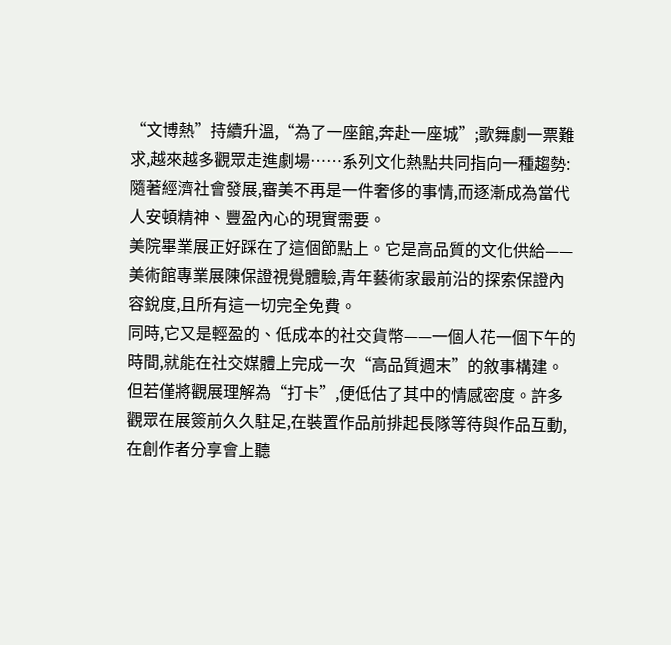“文博熱”持續升溫,“為了一座館,奔赴一座城”;歌舞劇一票難求,越來越多觀眾走進劇場……系列文化熱點共同指向一種趨勢:隨著經濟社會發展,審美不再是一件奢侈的事情,而逐漸成為當代人安頓精神、豐盈內心的現實需要。
美院畢業展正好踩在了這個節點上。它是高品質的文化供給——美術館專業展陳保證視覺體驗,青年藝術家最前沿的探索保證內容銳度,且所有這一切完全免費。
同時,它又是輕盈的、低成本的社交貨幣——一個人花一個下午的時間,就能在社交媒體上完成一次“高品質週末”的敘事構建。
但若僅將觀展理解為“打卡”,便低估了其中的情感密度。許多觀眾在展簽前久久駐足,在裝置作品前排起長隊等待與作品互動,在創作者分享會上聽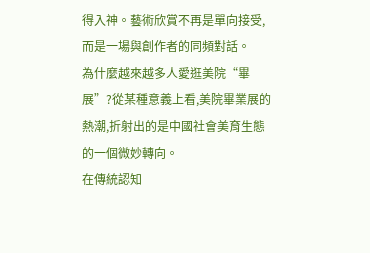得入神。藝術欣賞不再是單向接受,而是一場與創作者的同頻對話。
為什麼越來越多人愛逛美院“畢展”?從某種意義上看,美院畢業展的熱潮,折射出的是中國社會美育生態的一個微妙轉向。
在傳統認知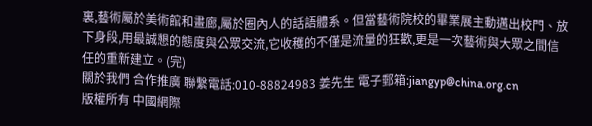裏,藝術屬於美術館和畫廊,屬於圈內人的話語體系。但當藝術院校的畢業展主動邁出校門、放下身段,用最誠懇的態度與公眾交流,它收穫的不僅是流量的狂歡,更是一次藝術與大眾之間信任的重新建立。(完)
關於我們 合作推廣 聯繫電話:010-88824983 姜先生 電子郵箱:jiangyp@china.org.cn
版權所有 中國網際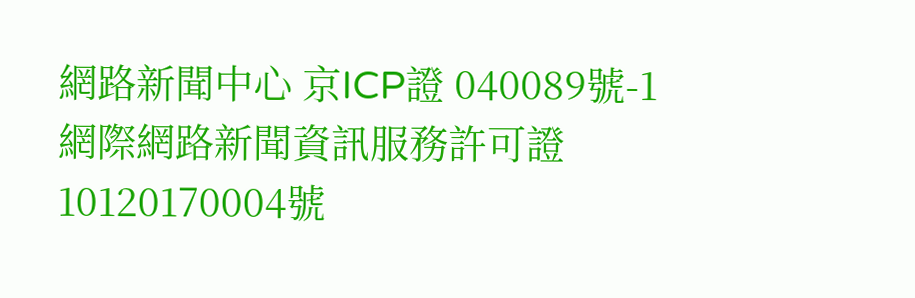網路新聞中心 京ICP證 040089號-1 網際網路新聞資訊服務許可證 10120170004號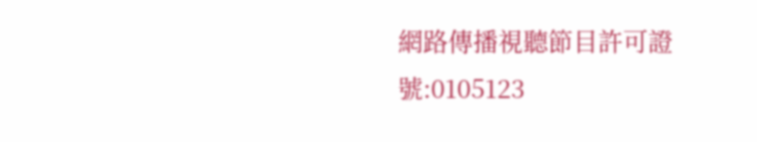網路傳播視聽節目許可證號:0105123